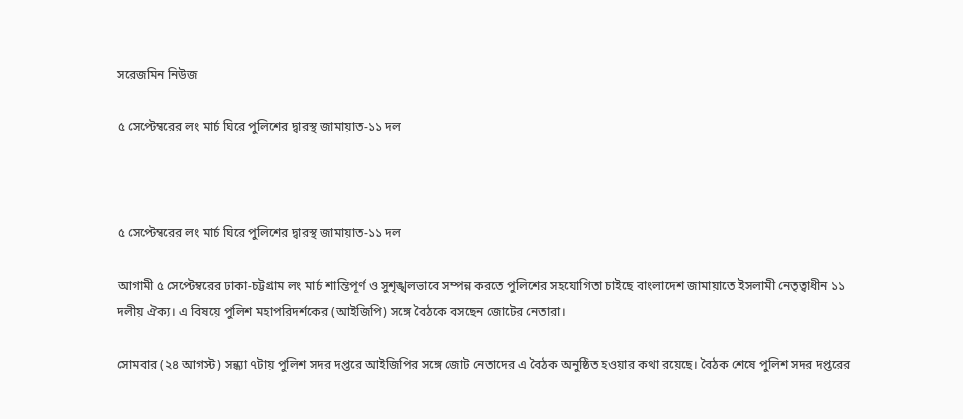সরেজমিন নিউজ

৫ সেপ্টেম্বরের লং মার্চ ঘিরে পুলিশের দ্বারস্থ জামায়াত-১১ দল



৫ সেপ্টেম্বরের লং মার্চ ঘিরে পুলিশের দ্বারস্থ জামায়াত-১১ দল

আগামী ৫ সেপ্টেম্বরের ঢাকা-চট্টগ্রাম লং মার্চ শান্তিপূর্ণ ও সুশৃঙ্খলভাবে সম্পন্ন করতে পুলিশের সহযোগিতা চাইছে বাংলাদেশ জামায়াতে ইসলামী নেতৃত্বাধীন ১১ দলীয় ঐক্য। এ বিষয়ে পুলিশ মহাপরিদর্শকের (আইজিপি) সঙ্গে বৈঠকে বসছেন জোটের নেতারা।

সোমবার (২৪ আগস্ট) সন্ধ্যা ৭টায় পুলিশ সদর দপ্তরে আইজিপির সঙ্গে জোট নেতাদের এ বৈঠক অনুষ্ঠিত হওয়ার কথা রয়েছে। বৈঠক শেষে পুলিশ সদর দপ্তরের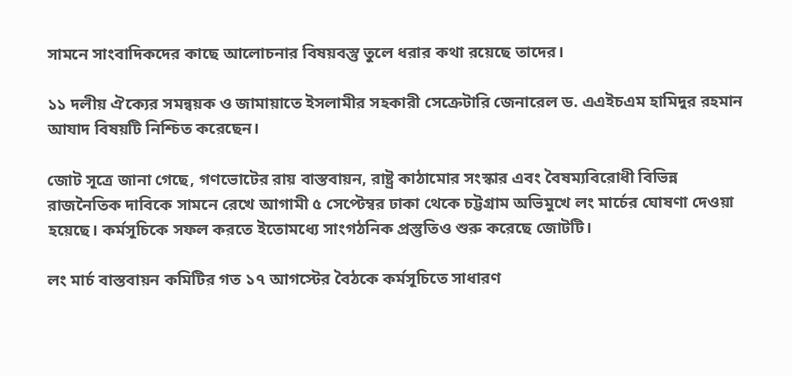সামনে সাংবাদিকদের কাছে আলোচনার বিষয়বস্তু তুলে ধরার কথা রয়েছে তাদের।

১১ দলীয় ঐক্যের সমন্বয়ক ও জামায়াতে ইসলামীর সহকারী সেক্রেটারি জেনারেল ড. এএইচএম হামিদুর রহমান আযাদ বিষয়টি নিশ্চিত করেছেন।

জোট সূত্রে জানা গেছে, গণভোটের রায় বাস্তবায়ন, রাষ্ট্র কাঠামোর সংস্কার এবং বৈষম্যবিরোধী বিভিন্ন রাজনৈতিক দাবিকে সামনে রেখে আগামী ৫ সেপ্টেম্বর ঢাকা থেকে চট্টগ্রাম অভিমুখে লং মার্চের ঘোষণা দেওয়া হয়েছে। কর্মসূচিকে সফল করতে ইতোমধ্যে সাংগঠনিক প্রস্তুতিও শুরু করেছে জোটটি।

লং মার্চ বাস্তবায়ন কমিটির গত ১৭ আগস্টের বৈঠকে কর্মসূচিতে সাধারণ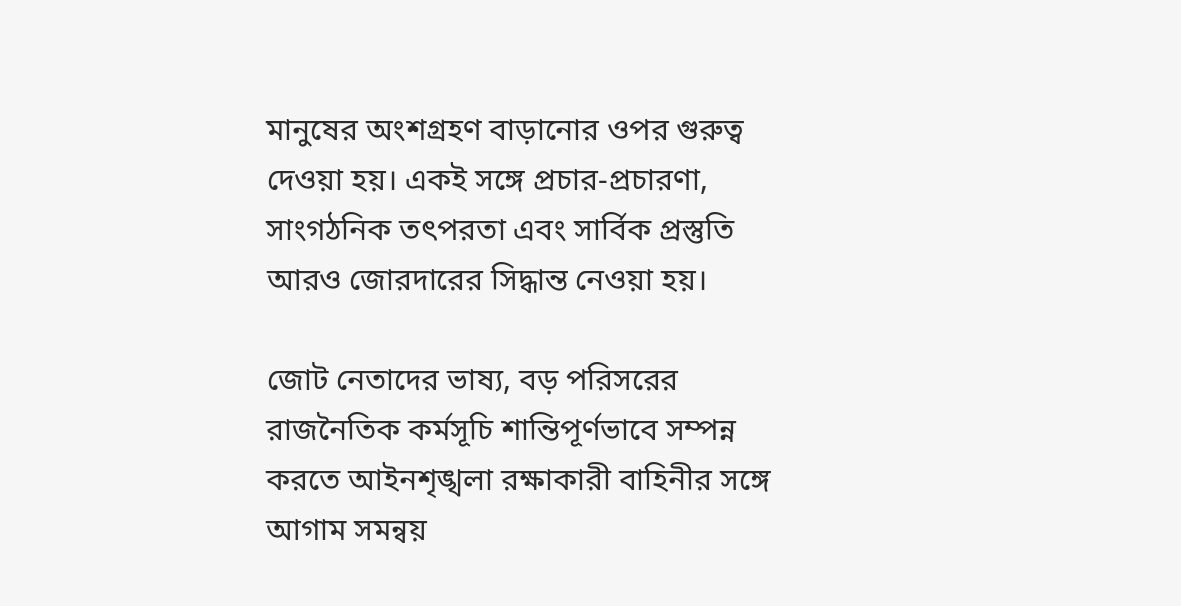মানুষের অংশগ্রহণ বাড়ানোর ওপর গুরুত্ব দেওয়া হয়। একই সঙ্গে প্রচার-প্রচারণা, সাংগঠনিক তৎপরতা এবং সার্বিক প্রস্তুতি আরও জোরদারের সিদ্ধান্ত নেওয়া হয়।

জোট নেতাদের ভাষ্য, বড় পরিসরের রাজনৈতিক কর্মসূচি শান্তিপূর্ণভাবে সম্পন্ন করতে আইনশৃঙ্খলা রক্ষাকারী বাহিনীর সঙ্গে আগাম সমন্বয়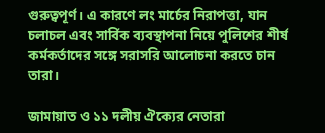গুরুত্বপূর্ণ। এ কারণে লং মার্চের নিরাপত্তা, যান চলাচল এবং সার্বিক ব্যবস্থাপনা নিয়ে পুলিশের শীর্ষ কর্মকর্তাদের সঙ্গে সরাসরি আলোচনা করতে চান তারা।

জামায়াত ও ১১ দলীয় ঐক্যের নেতারা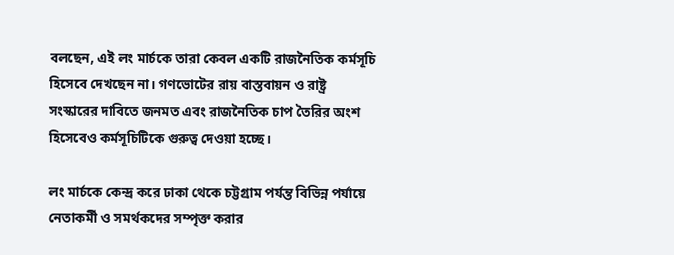বলছেন, এই লং মার্চকে তারা কেবল একটি রাজনৈতিক কর্মসূচি হিসেবে দেখছেন না। গণভোটের রায় বাস্তবায়ন ও রাষ্ট্র সংস্কারের দাবিতে জনমত এবং রাজনৈতিক চাপ তৈরির অংশ হিসেবেও কর্মসূচিটিকে গুরুত্ব দেওয়া হচ্ছে।

লং মার্চকে কেন্দ্র করে ঢাকা থেকে চট্টগ্রাম পর্যন্ত বিভিন্ন পর্যায়ে নেতাকর্মী ও সমর্থকদের সম্পৃক্ত করার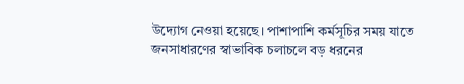উদ্যোগ নেওয়া হয়েছে। পাশাপাশি কর্মসূচির সময় যাতে জনসাধারণের স্বাভাবিক চলাচলে বড় ধরনের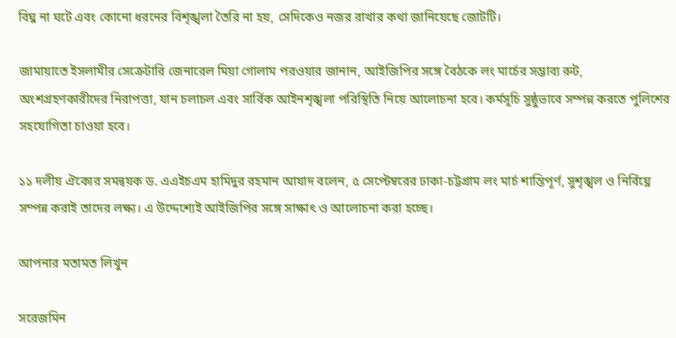বিঘ্ন না ঘটে এবং কোনো ধরনের বিশৃঙ্খলা তৈরি না হয়, সেদিকেও নজর রাখার কথা জানিয়েছে জোটটি।

জামায়াতে ইসলামীর সেক্রেটারি জেনারেল মিয়া গোলাম পরওয়ার জানান, আইজিপির সঙ্গে বৈঠকে লং মার্চের সম্ভাব্য রুট, অংশগ্রহণকারীদের নিরাপত্তা, যান চলাচল এবং সার্বিক আইনশৃঙ্খলা পরিস্থিতি নিয়ে আলোচনা হবে। কর্মসূচি সুষ্ঠুভাবে সম্পন্ন করতে পুলিশের সহযোগিতা চাওয়া হবে।

১১ দলীয় ঐক্যের সমন্বয়ক ড. এএইচএম হামিদুর রহমান আযাদ বলেন, ৫ সেপ্টেম্বরের ঢাকা-চট্টগ্রাম লং মার্চ শান্তিপূর্ণ, সুশৃঙ্খল ও নির্বিঘ্নে সম্পন্ন করাই তাদের লক্ষ্য। এ উদ্দেশ্যেই আইজিপির সঙ্গে সাক্ষাৎ ও আলোচনা করা হচ্ছে।

আপনার মতামত লিখুন

সরেজমিন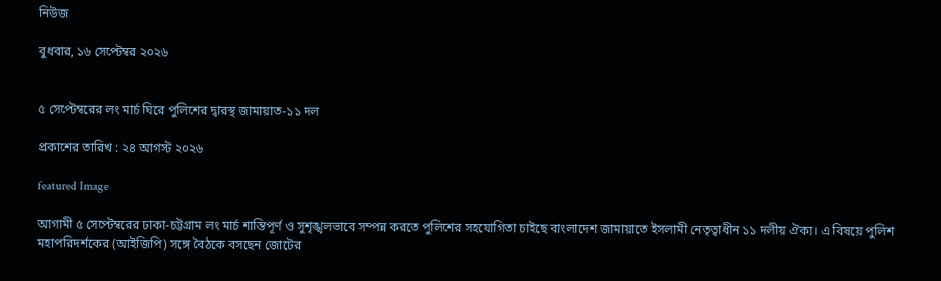নিউজ

বুধবার, ১৬ সেপ্টেম্বর ২০২৬


৫ সেপ্টেম্বরের লং মার্চ ঘিরে পুলিশের দ্বারস্থ জামায়াত-১১ দল

প্রকাশের তারিখ : ২৪ আগস্ট ২০২৬

featured Image

আগামী ৫ সেপ্টেম্বরের ঢাকা-চট্টগ্রাম লং মার্চ শান্তিপূর্ণ ও সুশৃঙ্খলভাবে সম্পন্ন করতে পুলিশের সহযোগিতা চাইছে বাংলাদেশ জামায়াতে ইসলামী নেতৃত্বাধীন ১১ দলীয় ঐক্য। এ বিষয়ে পুলিশ মহাপরিদর্শকের (আইজিপি) সঙ্গে বৈঠকে বসছেন জোটের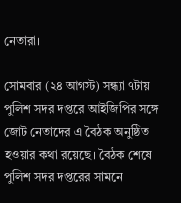নেতারা।

সোমবার (২৪ আগস্ট) সন্ধ্যা ৭টায় পুলিশ সদর দপ্তরে আইজিপির সঙ্গে জোট নেতাদের এ বৈঠক অনুষ্ঠিত হওয়ার কথা রয়েছে। বৈঠক শেষে পুলিশ সদর দপ্তরের সামনে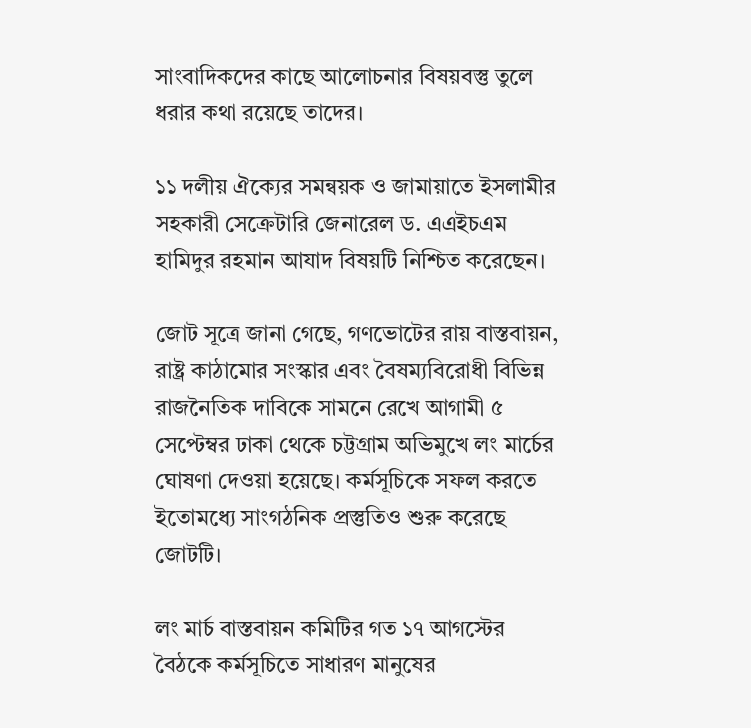সাংবাদিকদের কাছে আলোচনার বিষয়বস্তু তুলে ধরার কথা রয়েছে তাদের।

১১ দলীয় ঐক্যের সমন্বয়ক ও জামায়াতে ইসলামীর সহকারী সেক্রেটারি জেনারেল ড. এএইচএম হামিদুর রহমান আযাদ বিষয়টি নিশ্চিত করেছেন।

জোট সূত্রে জানা গেছে, গণভোটের রায় বাস্তবায়ন, রাষ্ট্র কাঠামোর সংস্কার এবং বৈষম্যবিরোধী বিভিন্ন রাজনৈতিক দাবিকে সামনে রেখে আগামী ৫ সেপ্টেম্বর ঢাকা থেকে চট্টগ্রাম অভিমুখে লং মার্চের ঘোষণা দেওয়া হয়েছে। কর্মসূচিকে সফল করতে ইতোমধ্যে সাংগঠনিক প্রস্তুতিও শুরু করেছে জোটটি।

লং মার্চ বাস্তবায়ন কমিটির গত ১৭ আগস্টের বৈঠকে কর্মসূচিতে সাধারণ মানুষের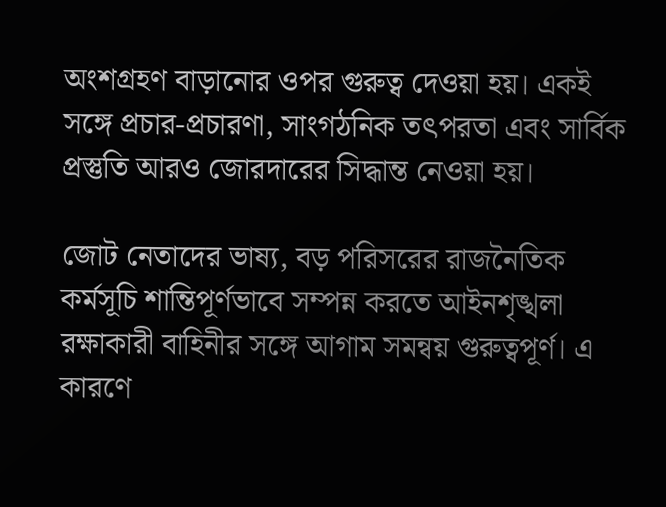অংশগ্রহণ বাড়ানোর ওপর গুরুত্ব দেওয়া হয়। একই সঙ্গে প্রচার-প্রচারণা, সাংগঠনিক তৎপরতা এবং সার্বিক প্রস্তুতি আরও জোরদারের সিদ্ধান্ত নেওয়া হয়।

জোট নেতাদের ভাষ্য, বড় পরিসরের রাজনৈতিক কর্মসূচি শান্তিপূর্ণভাবে সম্পন্ন করতে আইনশৃঙ্খলা রক্ষাকারী বাহিনীর সঙ্গে আগাম সমন্বয় গুরুত্বপূর্ণ। এ কারণে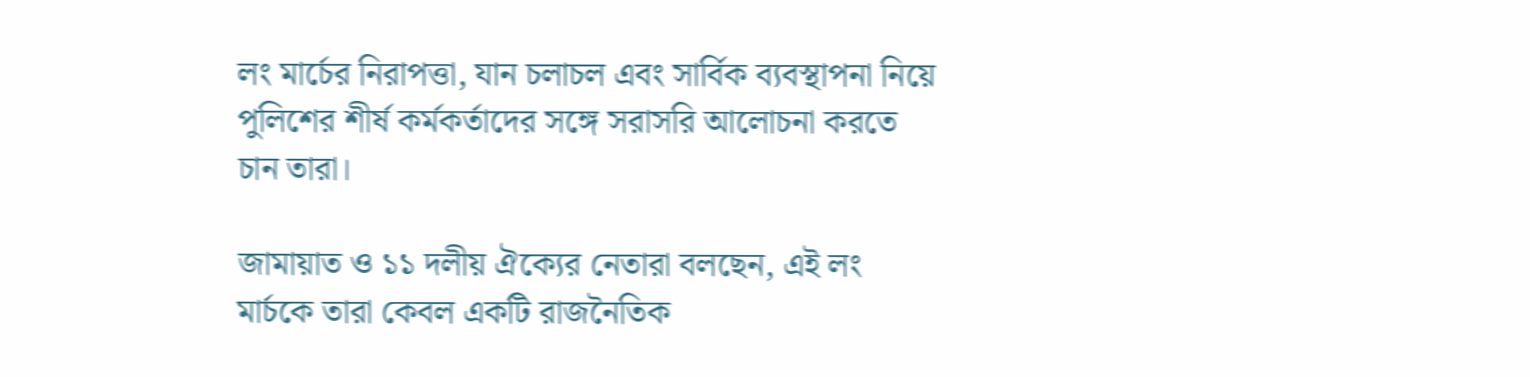লং মার্চের নিরাপত্তা, যান চলাচল এবং সার্বিক ব্যবস্থাপনা নিয়ে পুলিশের শীর্ষ কর্মকর্তাদের সঙ্গে সরাসরি আলোচনা করতে চান তারা।

জামায়াত ও ১১ দলীয় ঐক্যের নেতারা বলছেন, এই লং মার্চকে তারা কেবল একটি রাজনৈতিক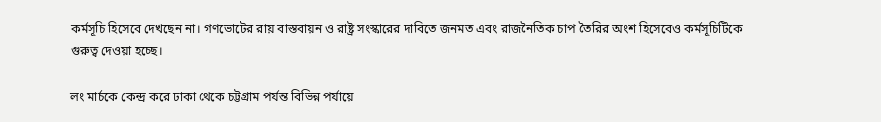কর্মসূচি হিসেবে দেখছেন না। গণভোটের রায় বাস্তবায়ন ও রাষ্ট্র সংস্কারের দাবিতে জনমত এবং রাজনৈতিক চাপ তৈরির অংশ হিসেবেও কর্মসূচিটিকে গুরুত্ব দেওয়া হচ্ছে।

লং মার্চকে কেন্দ্র করে ঢাকা থেকে চট্টগ্রাম পর্যন্ত বিভিন্ন পর্যায়ে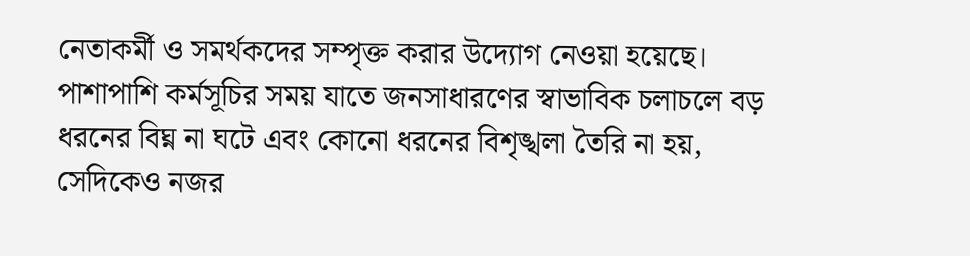নেতাকর্মী ও সমর্থকদের সম্পৃক্ত করার উদ্যোগ নেওয়া হয়েছে। পাশাপাশি কর্মসূচির সময় যাতে জনসাধারণের স্বাভাবিক চলাচলে বড় ধরনের বিঘ্ন না ঘটে এবং কোনো ধরনের বিশৃঙ্খলা তৈরি না হয়, সেদিকেও নজর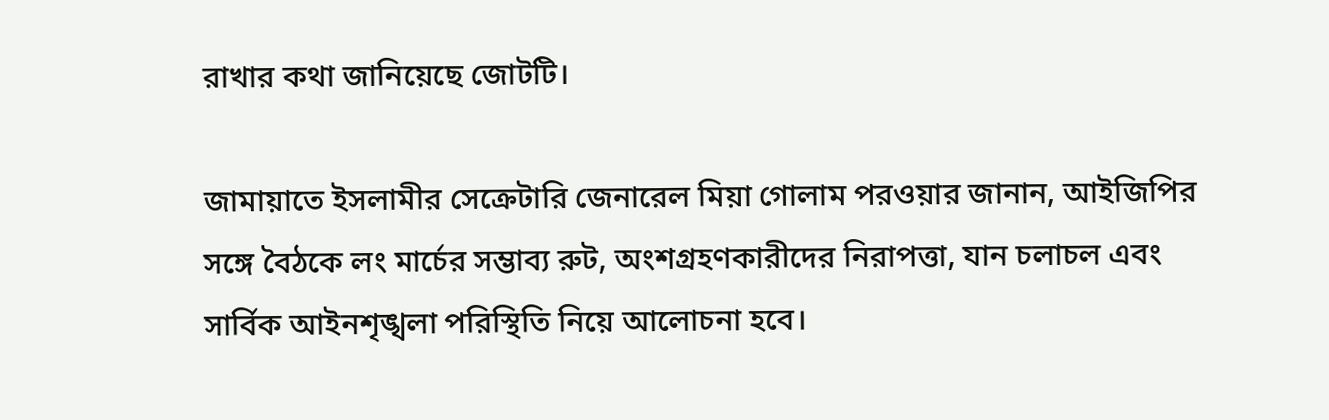রাখার কথা জানিয়েছে জোটটি।

জামায়াতে ইসলামীর সেক্রেটারি জেনারেল মিয়া গোলাম পরওয়ার জানান, আইজিপির সঙ্গে বৈঠকে লং মার্চের সম্ভাব্য রুট, অংশগ্রহণকারীদের নিরাপত্তা, যান চলাচল এবং সার্বিক আইনশৃঙ্খলা পরিস্থিতি নিয়ে আলোচনা হবে।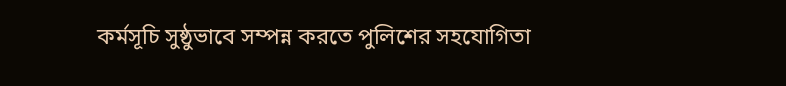কর্মসূচি সুষ্ঠুভাবে সম্পন্ন করতে পুলিশের সহযোগিতা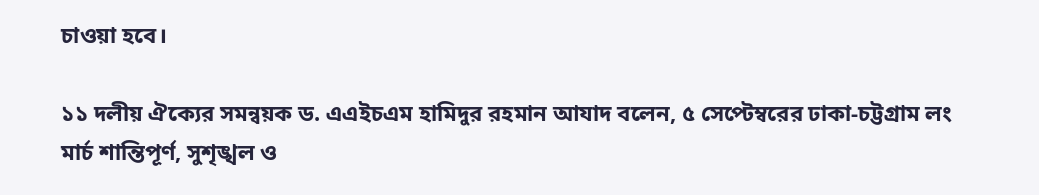চাওয়া হবে।

১১ দলীয় ঐক্যের সমন্বয়ক ড. এএইচএম হামিদুর রহমান আযাদ বলেন, ৫ সেপ্টেম্বরের ঢাকা-চট্টগ্রাম লং মার্চ শান্তিপূর্ণ, সুশৃঙ্খল ও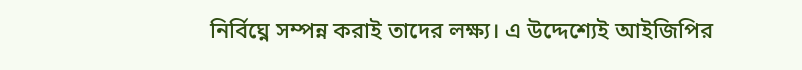নির্বিঘ্নে সম্পন্ন করাই তাদের লক্ষ্য। এ উদ্দেশ্যেই আইজিপির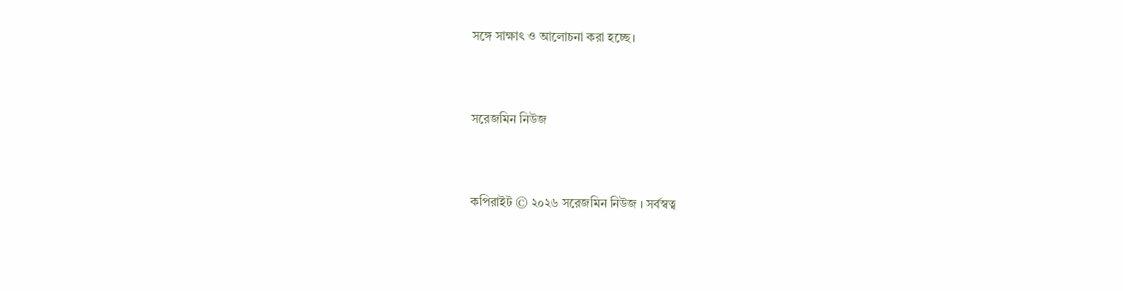সঙ্গে সাক্ষাৎ ও আলোচনা করা হচ্ছে।


সরেজমিন নিউজ


কপিরাইট © ২০২৬ সরেজমিন নিউজ । সর্বস্বত্ব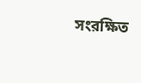সংরক্ষিত